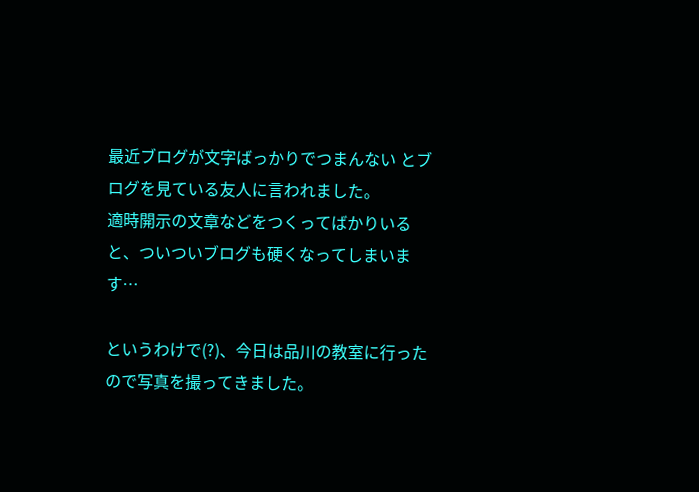最近ブログが文字ばっかりでつまんない とブログを見ている友人に言われました。
適時開示の文章などをつくってばかりいると、ついついブログも硬くなってしまいます…

というわけで(?)、今日は品川の教室に行ったので写真を撮ってきました。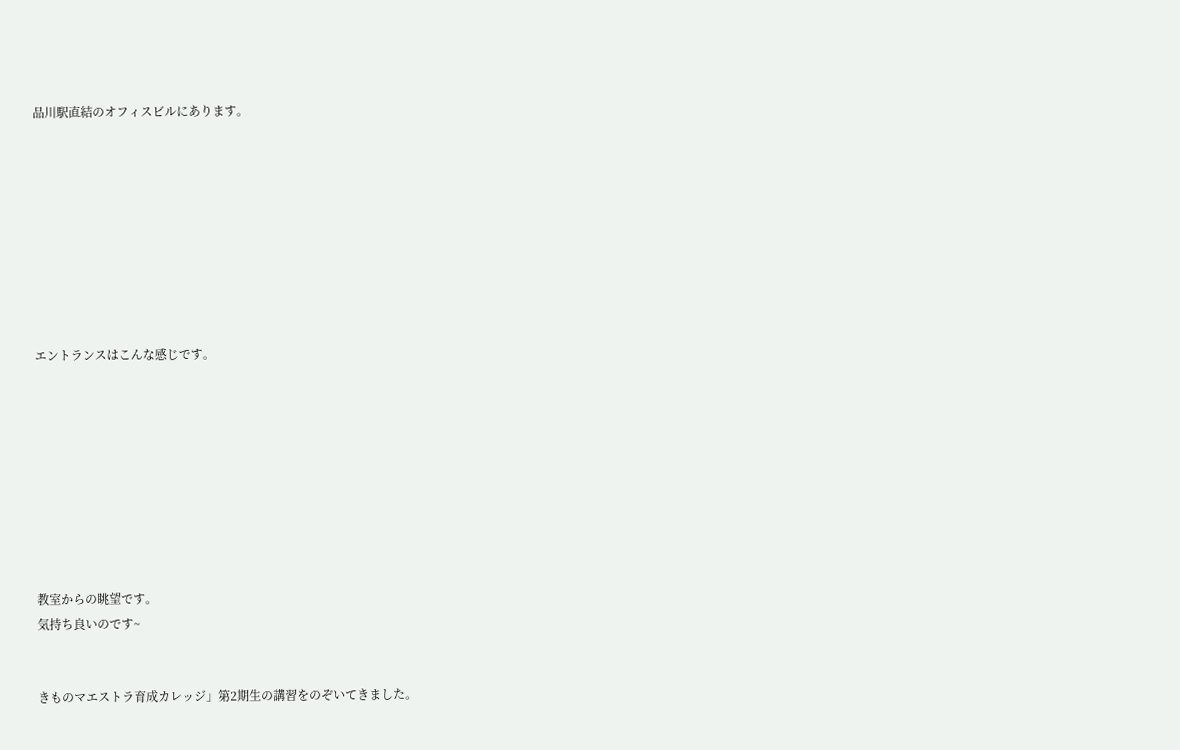品川駅直結のオフィスビルにあります。









エントランスはこんな感じです。









教室からの眺望です。
気持ち良いのです~


きものマエストラ育成カレッジ」第2期生の講習をのぞいてきました。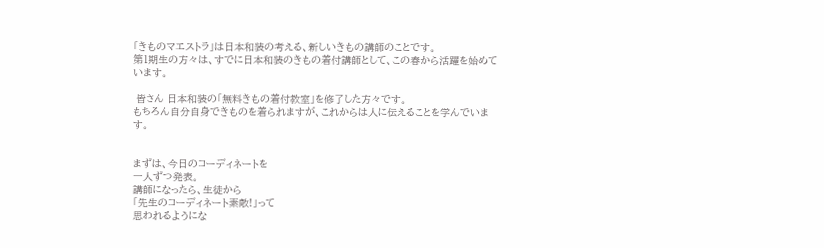「きものマエストラ」は日本和装の考える、新しいきもの講師のことです。
第1期生の方々は、すでに日本和装のきもの着付講師として、この春から活躍を始めています。

 皆さん 日本和装の「無料きもの着付教室」を修了した方々です。
もちろん自分自身できものを着られますが、これからは人に伝えることを学んでいます。


まずは、今日のコーディネートを
一人ずつ発表。
講師になったら、生徒から
「先生のコーディネート素敵!」って
思われるようにな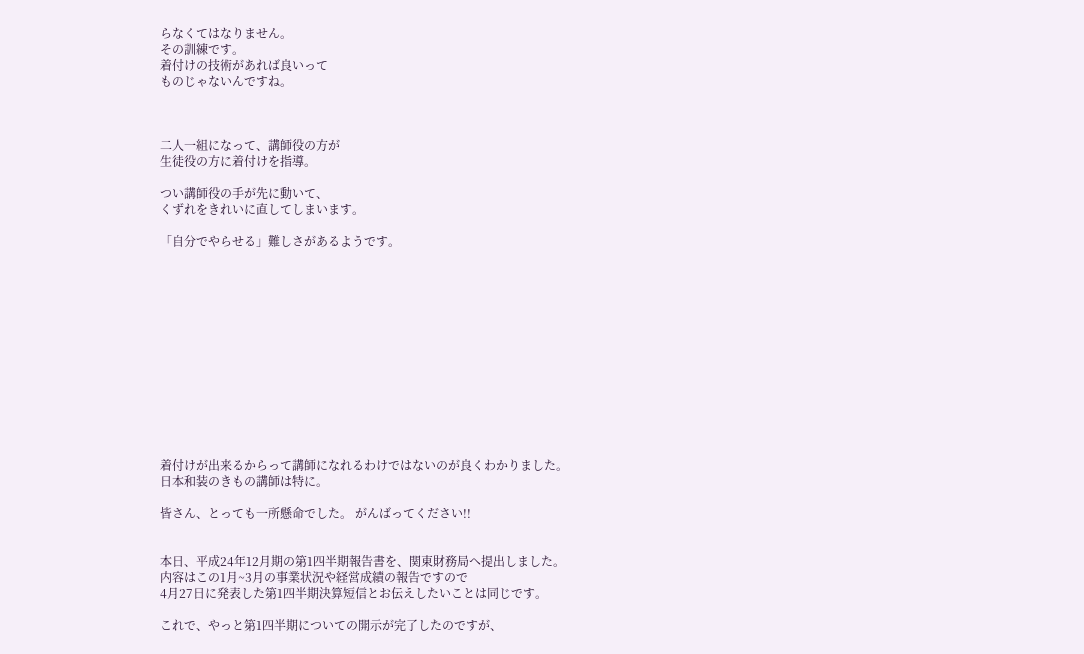らなくてはなりません。
その訓練です。
着付けの技術があれば良いって
ものじゃないんですね。



二人一組になって、講師役の方が
生徒役の方に着付けを指導。

つい講師役の手が先に動いて、
くずれをきれいに直してしまいます。

「自分でやらせる」難しさがあるようです。













着付けが出来るからって講師になれるわけではないのが良くわかりました。
日本和装のきもの講師は特に。

皆さん、とっても一所懸命でした。 がんばってください!!


本日、平成24年12月期の第1四半期報告書を、関東財務局へ提出しました。
内容はこの1月~3月の事業状況や経営成績の報告ですので
4月27日に発表した第1四半期決算短信とお伝えしたいことは同じです。

これで、やっと第1四半期についての開示が完了したのですが、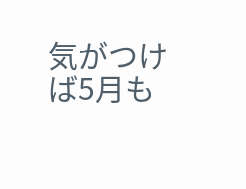気がつけば5月も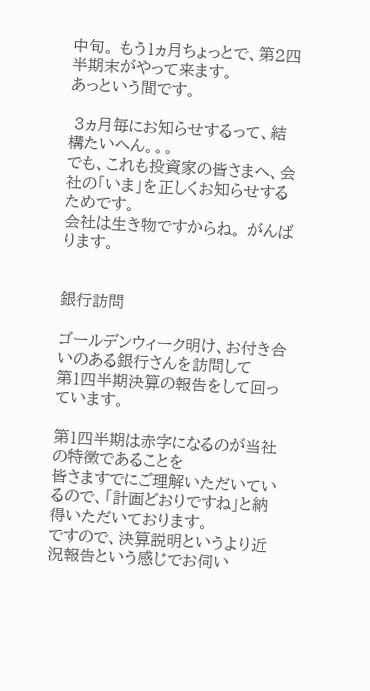中旬。 もう1ヵ月ちょっとで、第2四半期末がやって来ます。
あっという間です。

 3ヵ月毎にお知らせするって、結構たいへん。。。
でも、これも投資家の皆さまへ、会社の「いま」を正しくお知らせするためです。
会社は生き物ですからね。 がんばります。


銀行訪問

ゴールデンウィーク明け、お付き合いのある銀行さんを訪問して
第1四半期決算の報告をして回っています。

第1四半期は赤字になるのが当社の特徴であることを
皆さますでにご理解いただいているので、「計画どおりですね」と納得いただいております。
ですので、決算説明というより近況報告という感じでお伺い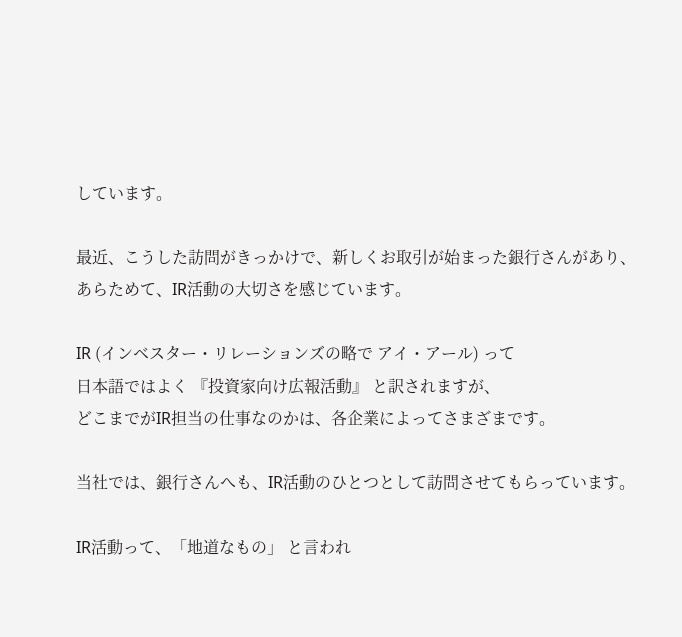しています。

最近、こうした訪問がきっかけで、新しくお取引が始まった銀行さんがあり、
あらためて、IR活動の大切さを感じています。

IR (インベスター・リレーションズの略で アイ・アール) って
日本語ではよく 『投資家向け広報活動』 と訳されますが、
どこまでがIR担当の仕事なのかは、各企業によってさまざまです。

当社では、銀行さんへも、IR活動のひとつとして訪問させてもらっています。

IR活動って、「地道なもの」 と言われ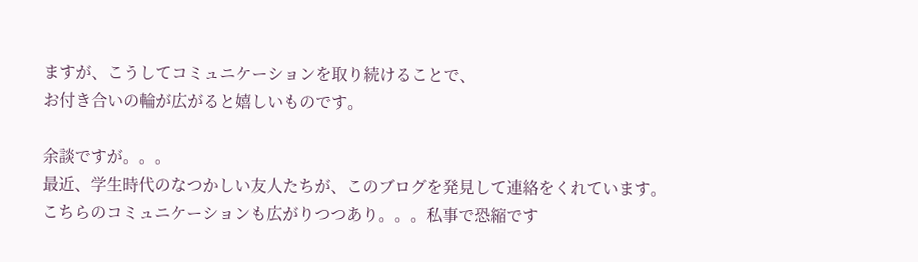ますが、こうしてコミュニケーションを取り続けることで、
お付き合いの輪が広がると嬉しいものです。

余談ですが。。。
最近、学生時代のなつかしい友人たちが、このブログを発見して連絡をくれています。
こちらのコミュニケーションも広がりつつあり。。。私事で恐縮です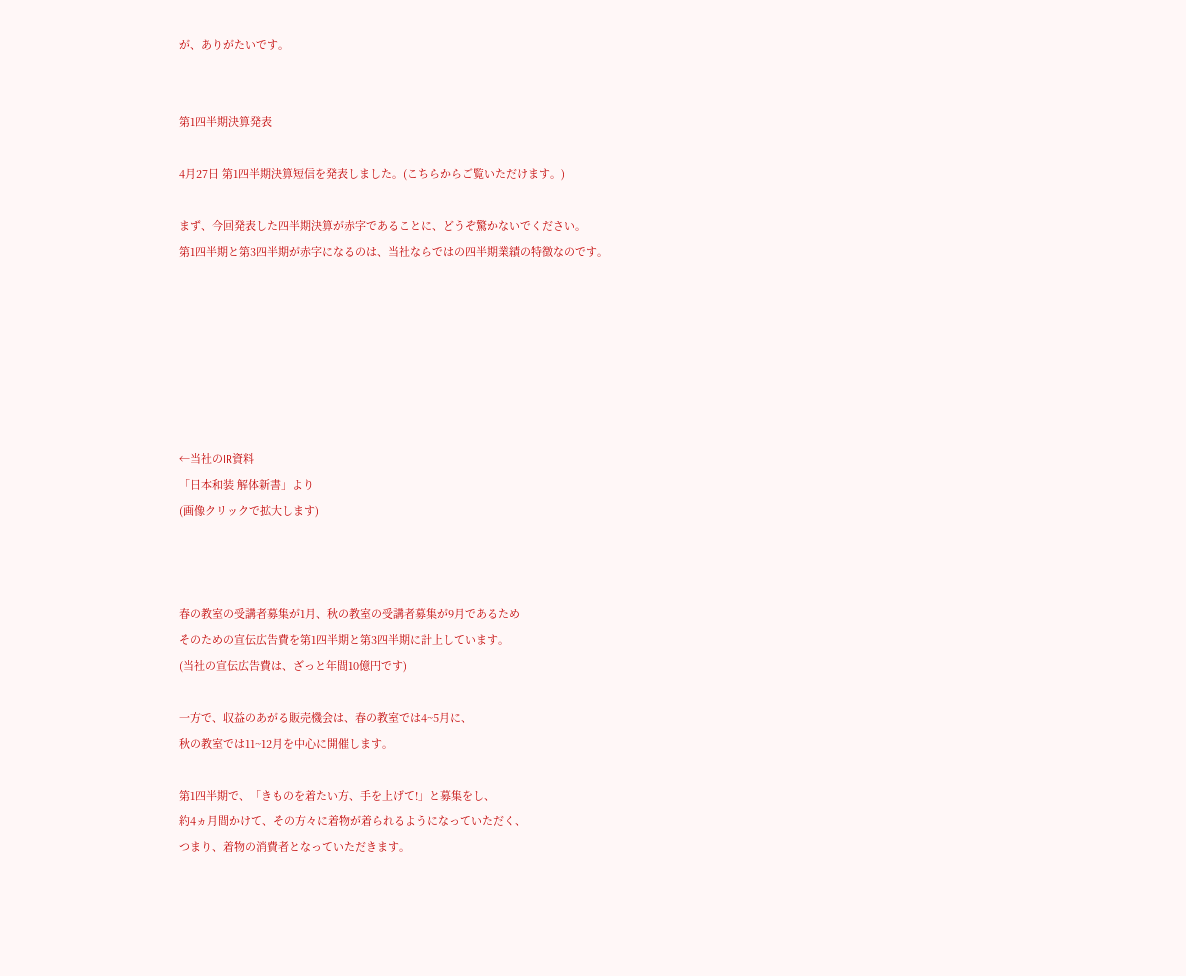が、ありがたいです。


第1四半期決算発表

4月27日 第1四半期決算短信を発表しました。(こちらからご覧いただけます。)

まず、今回発表した四半期決算が赤字であることに、どうぞ驚かないでください。
第1四半期と第3四半期が赤字になるのは、当社ならではの四半期業績の特徴なのです。







←当社のIR資料
「日本和装 解体新書」より
(画像クリックで拡大します)



春の教室の受講者募集が1月、秋の教室の受講者募集が9月であるため
そのための宣伝広告費を第1四半期と第3四半期に計上しています。
(当社の宣伝広告費は、ざっと年間10億円です)

一方で、収益のあがる販売機会は、春の教室では4~5月に、
秋の教室では11~12月を中心に開催します。

第1四半期で、「きものを着たい方、手を上げて!」と募集をし、
約4ヵ月間かけて、その方々に着物が着られるようになっていただく、
つまり、着物の消費者となっていただきます。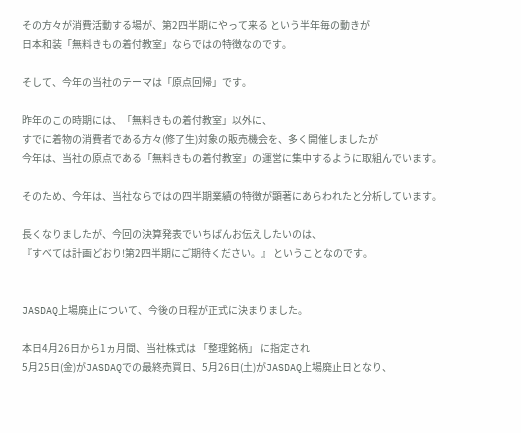その方々が消費活動する場が、第2四半期にやって来る という半年毎の動きが
日本和装「無料きもの着付教室」ならではの特徴なのです。

そして、今年の当社のテーマは「原点回帰」です。

昨年のこの時期には、「無料きもの着付教室」以外に、
すでに着物の消費者である方々(修了生)対象の販売機会を、多く開催しましたが
今年は、当社の原点である「無料きもの着付教室」の運営に集中するように取組んでいます。

そのため、今年は、当社ならではの四半期業績の特徴が顕著にあらわれたと分析しています。

長くなりましたが、今回の決算発表でいちばんお伝えしたいのは、
『すべては計画どおり!第2四半期にご期待ください。』 ということなのです。


JASDAQ上場廃止について、今後の日程が正式に決まりました。

本日4月26日から1ヵ月間、当社株式は 「整理銘柄」 に指定され
5月25日(金)がJASDAQでの最終売買日、5月26日(土)がJASDAQ上場廃止日となり、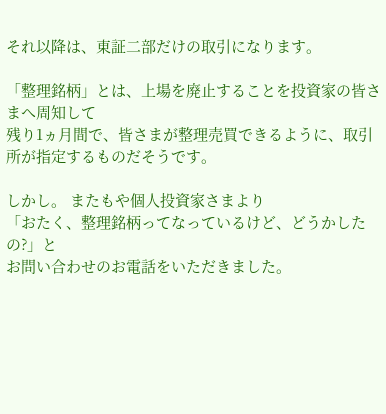それ以降は、東証二部だけの取引になります。

「整理銘柄」とは、上場を廃止することを投資家の皆さまへ周知して
残り1ヵ月間で、皆さまが整理売買できるように、取引所が指定するものだそうです。

しかし。 またもや個人投資家さまより
「おたく、整理銘柄ってなっているけど、どうかしたの?」と
お問い合わせのお電話をいただきました。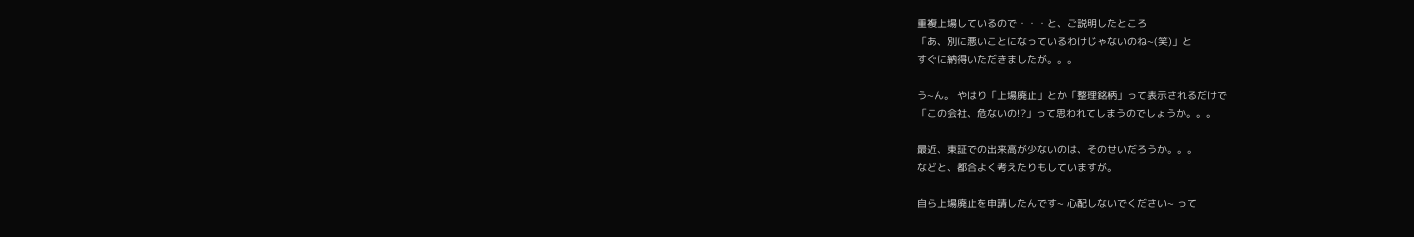重複上場しているので・・・と、ご説明したところ
「あ、別に悪いことになっているわけじゃないのね~(笑)」と
すぐに納得いただきましたが。。。

う~ん。 やはり「上場廃止」とか「整理銘柄」って表示されるだけで
「この会社、危ないの!?」って思われてしまうのでしょうか。。。

最近、東証での出来高が少ないのは、そのせいだろうか。。。
などと、都合よく考えたりもしていますが。

自ら上場廃止を申請したんです~ 心配しないでください~ って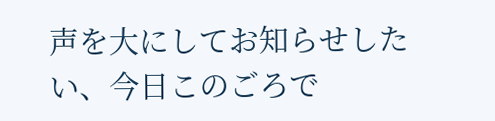声を大にしてお知らせしたい、今日このごろで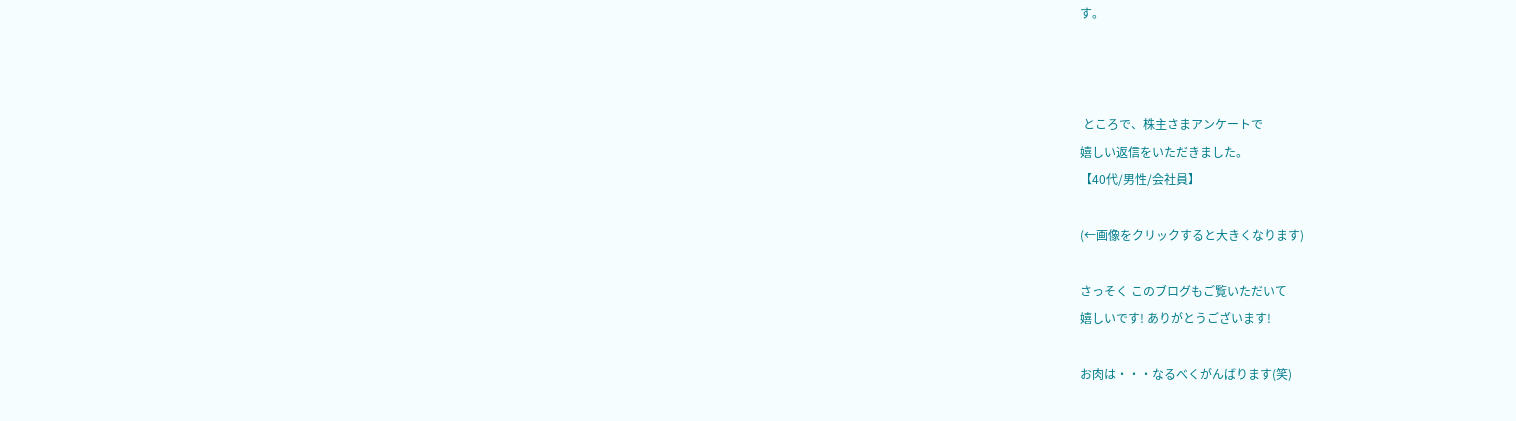す。



 ところで、株主さまアンケートで
嬉しい返信をいただきました。
【40代/男性/会社員】

(←画像をクリックすると大きくなります)

さっそく このブログもご覧いただいて
嬉しいです! ありがとうございます!

お肉は・・・なるべくがんばります(笑)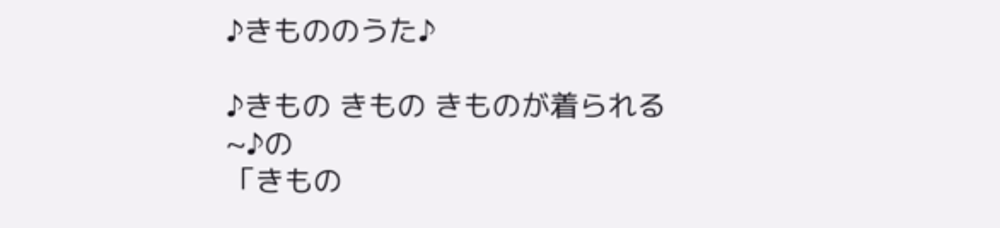♪きもののうた♪

♪きもの きもの きものが着られる~♪の
「きもの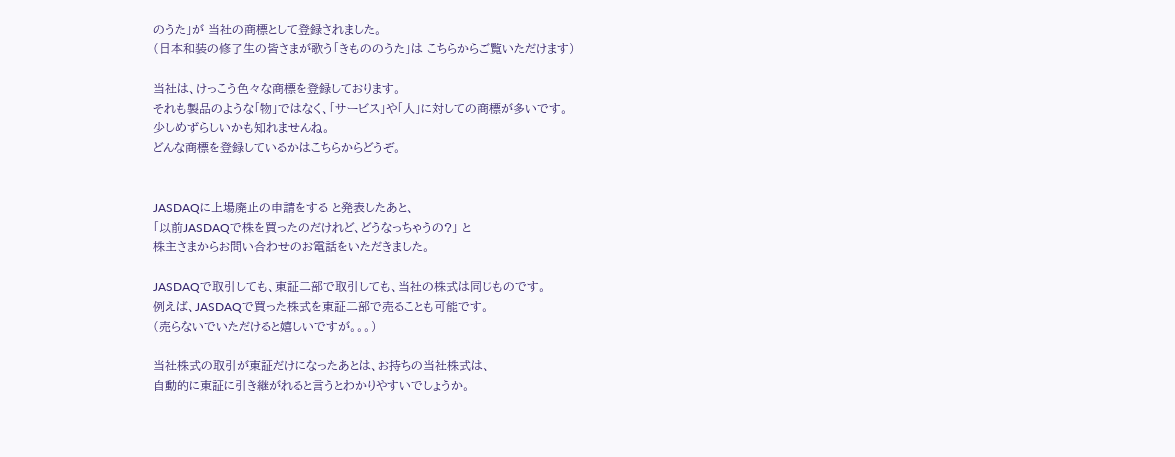のうた」が 当社の商標として登録されました。
(日本和装の修了生の皆さまが歌う「きもののうた」は こちらからご覧いただけます)

当社は、けっこう色々な商標を登録しております。
それも製品のような「物」ではなく、「サービス」や「人」に対しての商標が多いです。
少しめずらしいかも知れませんね。
どんな商標を登録しているかはこちらからどうぞ。


JASDAQに上場廃止の申請をする と発表したあと、
「以前JASDAQで株を買ったのだけれど、どうなっちゃうの?」 と
株主さまからお問い合わせのお電話をいただきました。

JASDAQで取引しても、東証二部で取引しても、当社の株式は同じものです。
例えば、JASDAQで買った株式を東証二部で売ることも可能です。
(売らないでいただけると嬉しいですが。。。)

当社株式の取引が東証だけになったあとは、お持ちの当社株式は、
自動的に東証に引き継がれると言うとわかりやすいでしょうか。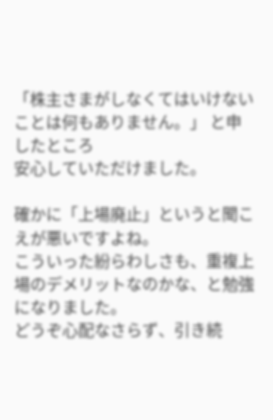「株主さまがしなくてはいけないことは何もありません。」 と申したところ
安心していただけました。

確かに「上場廃止」というと聞こえが悪いですよね。
こういった紛らわしさも、重複上場のデメリットなのかな、と勉強になりました。
どうぞ心配なさらず、引き続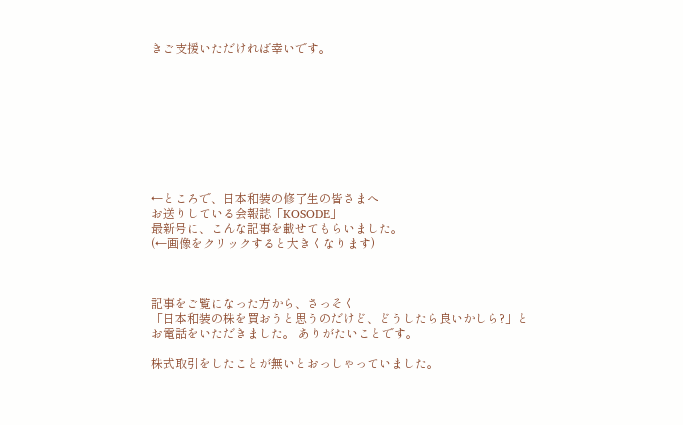きご支援いただければ幸いです。









←ところで、日本和装の修了生の皆さまへ
お送りしている会報誌「KOSODE」
最新号に、こんな記事を載せてもらいました。
(←画像をクリックすると大きくなります)



記事をご覧になった方から、さっそく
「日本和装の株を買おうと思うのだけど、どうしたら良いかしら?」と
お電話をいただきました。 ありがたいことです。

株式取引をしたことが無いとおっしゃっていました。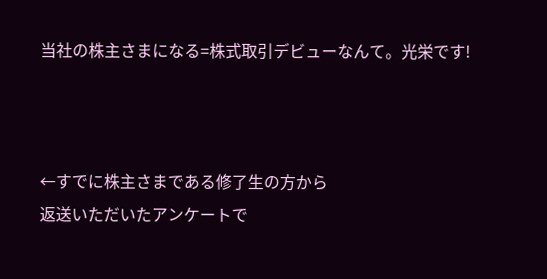当社の株主さまになる=株式取引デビューなんて。光栄です!



←すでに株主さまである修了生の方から
返送いただいたアンケートで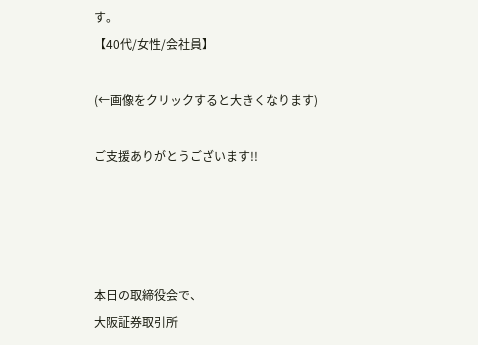す。
【40代/女性/会社員】

(←画像をクリックすると大きくなります)

ご支援ありがとうございます!!




本日の取締役会で、
大阪証券取引所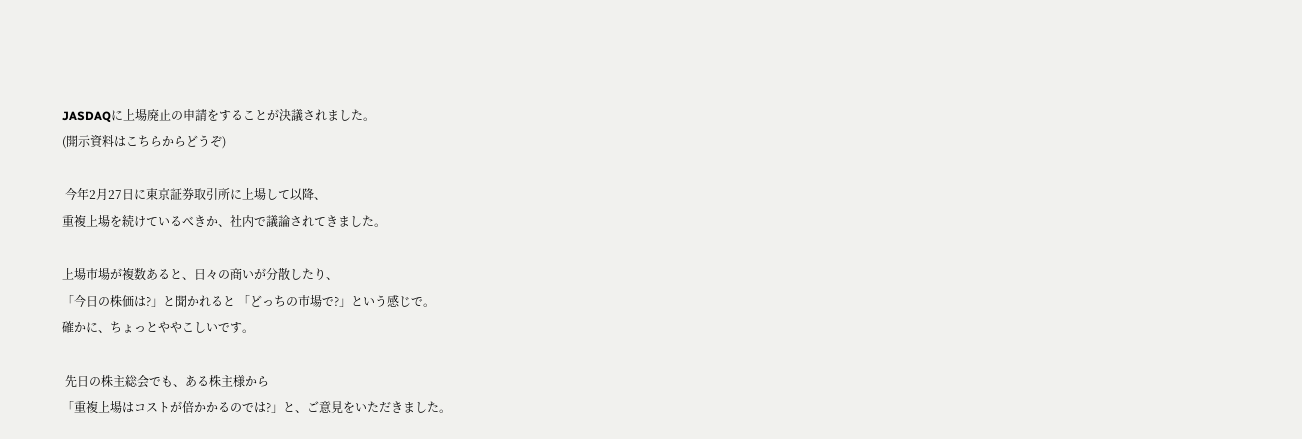JASDAQに上場廃止の申請をすることが決議されました。
(開示資料はこちらからどうぞ)

 今年2月27日に東京証券取引所に上場して以降、
重複上場を続けているべきか、社内で議論されてきました。

上場市場が複数あると、日々の商いが分散したり、
「今日の株価は?」と聞かれると 「どっちの市場で?」という感じで。
確かに、ちょっとややこしいです。

 先日の株主総会でも、ある株主様から
「重複上場はコストが倍かかるのでは?」と、ご意見をいただきました。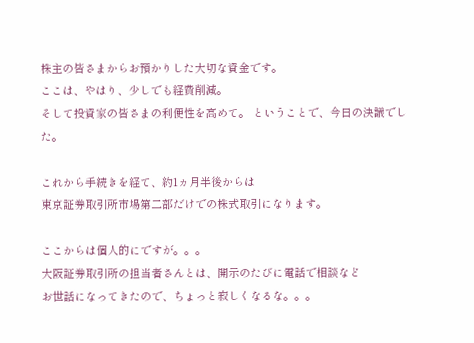株主の皆さまからお預かりした大切な資金です。
ここは、やはり、少しでも経費削減。
そして投資家の皆さまの利便性を高めて。 ということで、今日の決議でした。

これから手続きを経て、約1ヵ月半後からは
東京証券取引所市場第二部だけでの株式取引になります。

ここからは個人的にですが。。。
大阪証券取引所の担当者さんとは、開示のたびに電話で相談など
お世話になってきたので、ちょっと寂しくなるな。。。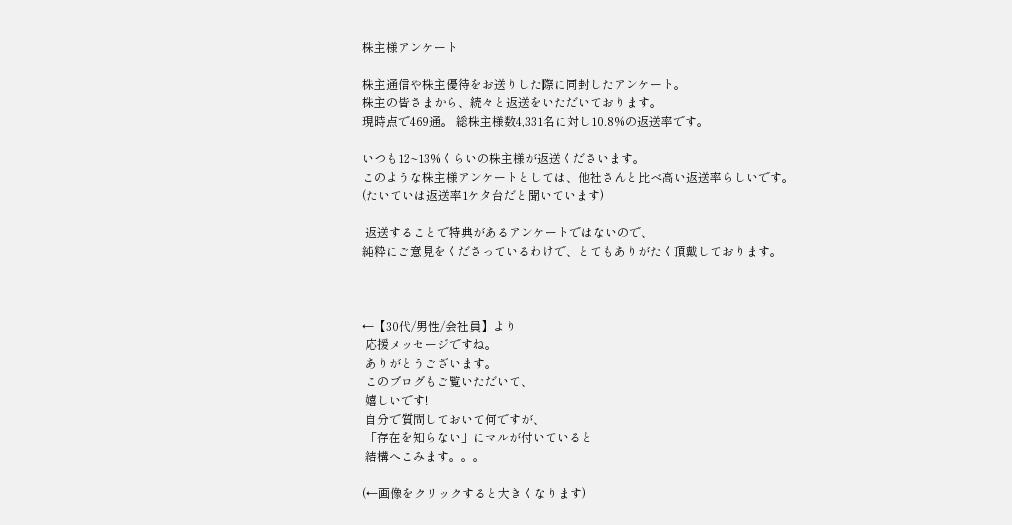株主様アンケート

株主通信や株主優待をお送りした際に同封したアンケート。
株主の皆さまから、続々と返送をいただいております。
現時点で469通。 総株主様数4,331名に対し10.8%の返送率です。

いつも12~13%くらいの株主様が返送くださいます。
このような株主様アンケートとしては、他社さんと比べ高い返送率らしいです。
(たいていは返送率1ケタ台だと聞いています)

 返送することで特典があるアンケートではないので、
純粋にご意見をくださっているわけで、とてもありがたく頂戴しております。



←【30代/男性/会社員】より
 応援メッセージですね。
 ありがとうございます。
 このブログもご覧いただいて、
 嬉しいです!
 自分で質問しておいて何ですが、
 「存在を知らない」にマルが付いていると
 結構へこみます。。。

(←画像をクリックすると大きくなります)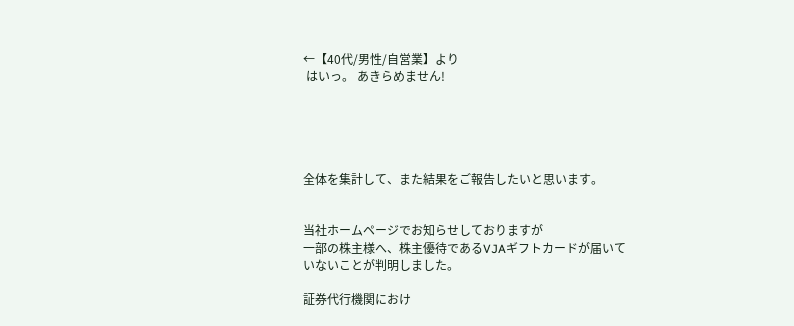←【40代/男性/自営業】より
 はいっ。 あきらめません!





全体を集計して、また結果をご報告したいと思います。


当社ホームページでお知らせしておりますが
一部の株主様へ、株主優待であるVJAギフトカードが届いていないことが判明しました。

証券代行機関におけ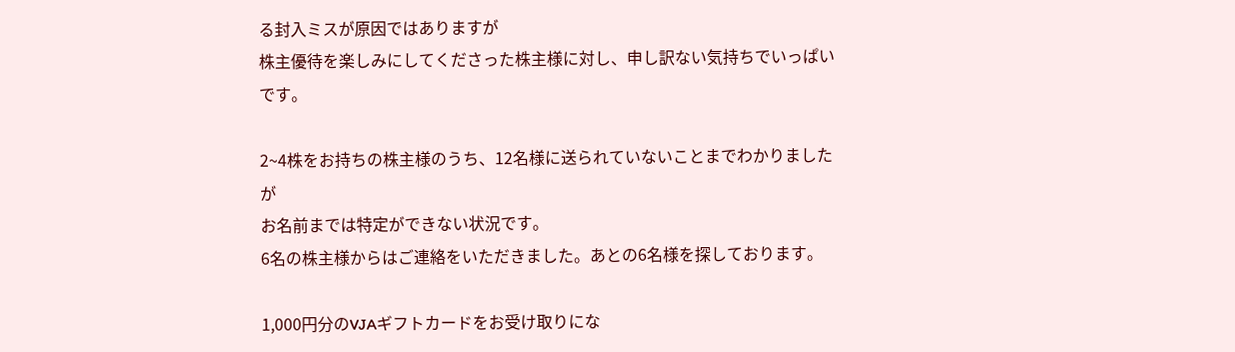る封入ミスが原因ではありますが
株主優待を楽しみにしてくださった株主様に対し、申し訳ない気持ちでいっぱいです。

2~4株をお持ちの株主様のうち、12名様に送られていないことまでわかりましたが
お名前までは特定ができない状況です。
6名の株主様からはご連絡をいただきました。あとの6名様を探しております。

1,000円分のVJAギフトカードをお受け取りにな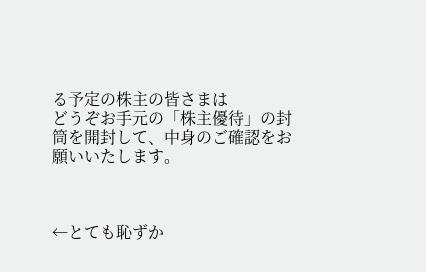る予定の株主の皆さまは
どうぞお手元の「株主優待」の封筒を開封して、中身のご確認をお願いいたします。



←とても恥ずか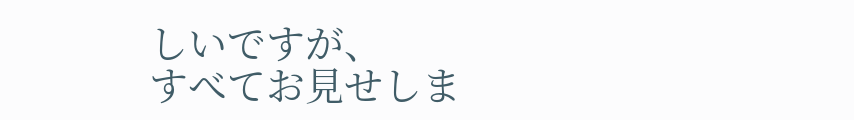しいですが、
すべてお見せしま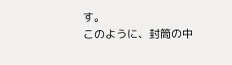す。
このように、封筒の中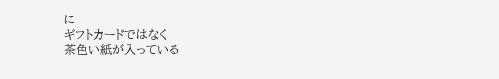に
ギフトカードではなく
茶色い紙が入っている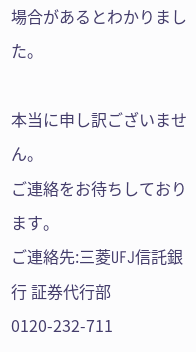場合があるとわかりました。

本当に申し訳ございません。
ご連絡をお待ちしております。
ご連絡先:三菱UFJ信託銀行 証券代行部 0120-232-711